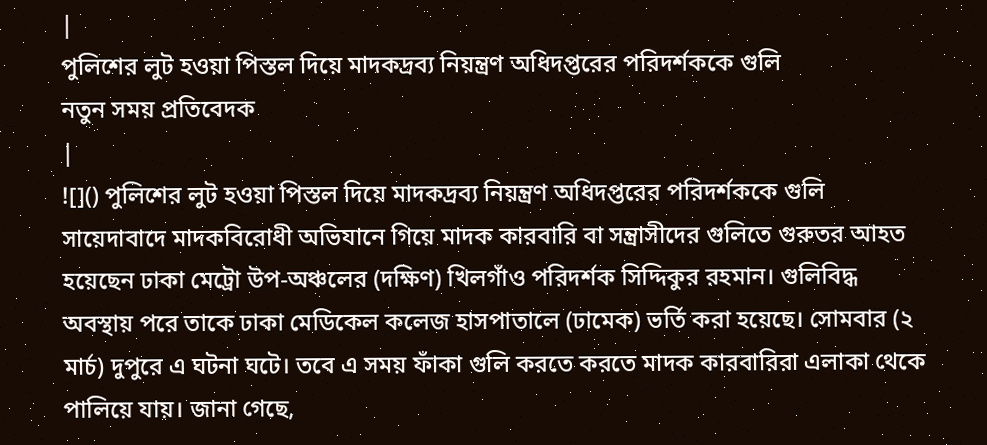|
পুলিশের লুট হওয়া পিস্তল দিয়ে মাদকদ্রব্য নিয়ন্ত্রণ অধিদপ্তরের পরিদর্শককে গুলি
নতুন সময় প্রতিবেদক
|
![]() পুলিশের লুট হওয়া পিস্তল দিয়ে মাদকদ্রব্য নিয়ন্ত্রণ অধিদপ্তরের পরিদর্শককে গুলি সায়েদাবাদে মাদকবিরোধী অভিযানে গিয়ে মাদক কারবারি বা সন্ত্রাসীদের গুলিতে গুরুতর আহত হয়েছেন ঢাকা মেট্রো উপ-অঞ্চলের (দক্ষিণ) খিলগাঁও পরিদর্শক সিদ্দিকুর রহমান। গুলিবিদ্ধ অবস্থায় পরে তাকে ঢাকা মেডিকেল কলেজ হাসপাতালে (ঢামেক) ভর্তি করা হয়েছে। সোমবার (২ মার্চ) দুপুরে এ ঘটনা ঘটে। তবে এ সময় ফাঁকা গুলি করতে করতে মাদক কারবারিরা এলাকা থেকে পালিয়ে যায়। জানা গেছে,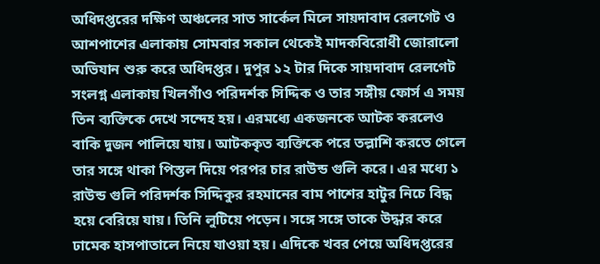অধিদপ্তরের দক্ষিণ অঞ্চলের সাত সার্কেল মিলে সায়দাবাদ রেলগেট ও আশপাশের এলাকায় সোমবার সকাল থেকেই মাদকবিরোধী জোরালো অভিযান শুরু করে অধিদপ্তর। দুপুর ১২ টার দিকে সায়দাবাদ রেলগেট সংলগ্ন এলাকায় খিলগাঁও পরিদর্শক সিদ্দিক ও তার সঙ্গীয় ফোর্স এ সময় তিন ব্যক্তিকে দেখে সন্দেহ হয়। এরমধ্যে একজনকে আটক করলেও বাকি দুজন পালিয়ে যায়। আটককৃত ব্যক্তিকে পরে তল্লাশি করতে গেলে তার সঙ্গে থাকা পিস্তল দিয়ে পরপর চার রাউন্ড গুলি করে। এর মধ্যে ১ রাউন্ড গুলি পরিদর্শক সিদ্দিকুর রহমানের বাম পাশের হাটুর নিচে বিদ্ধ হয়ে বেরিয়ে যায়। তিনি লুটিয়ে পড়েন। সঙ্গে সঙ্গে তাকে উদ্ধার করে ঢামেক হাসপাতালে নিয়ে যাওয়া হয়। এদিকে খবর পেয়ে অধিদপ্তরের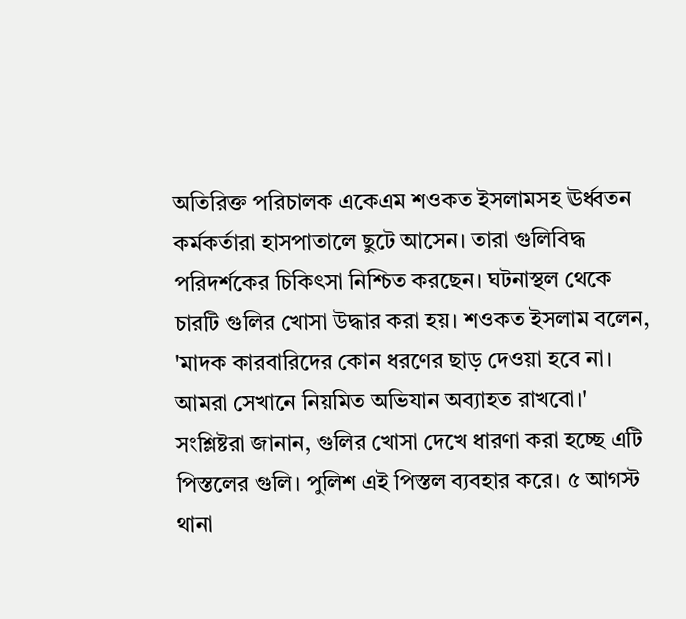অতিরিক্ত পরিচালক একেএম শওকত ইসলামসহ ঊর্ধ্বতন কর্মকর্তারা হাসপাতালে ছুটে আসেন। তারা গুলিবিদ্ধ পরিদর্শকের চিকিৎসা নিশ্চিত করছেন। ঘটনাস্থল থেকে চারটি গুলির খোসা উদ্ধার করা হয়। শওকত ইসলাম বলেন, 'মাদক কারবারিদের কোন ধরণের ছাড় দেওয়া হবে না। আমরা সেখানে নিয়মিত অভিযান অব্যাহত রাখবো।' সংশ্লিষ্টরা জানান, গুলির খোসা দেখে ধারণা করা হচ্ছে এটি পিস্তলের গুলি। পুলিশ এই পিস্তল ব্যবহার করে। ৫ আগস্ট থানা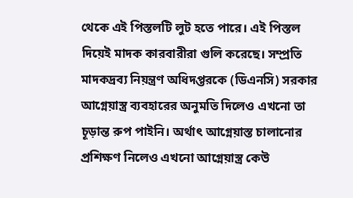থেকে এই পিস্তলটি লুট হতে পারে। এই পিস্তল দিয়েই মাদক কারবারীরা গুলি করেছে। সম্প্রতি মাদকদ্রব্য নিয়ন্ত্রণ অধিদপ্তরকে (ডিএনসি) সরকার আগ্নেয়াস্ত্র ব্যবহারের অনুমতি দিলেও এখনো তা চূড়ান্ত রুপ পাইনি। অর্থাৎ আগ্নেয়াস্ত চালানোর প্রশিক্ষণ নিলেও এখনো আগ্নেয়াস্ত্র কেউ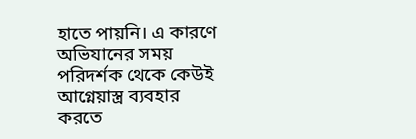হাতে পায়নি। এ কারণে অভিযানের সময় পরিদর্শক থেকে কেউই আগ্নেয়াস্ত্র ব্যবহার করতে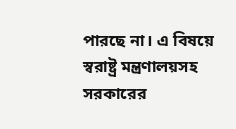পারছে না। এ বিষয়ে স্বরাষ্ট্র মন্ত্রণালয়সহ সরকারের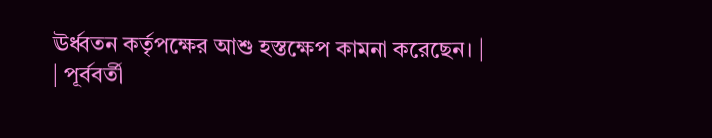ঊর্ধ্বতন কর্তৃপক্ষের আশু হস্তক্ষেপ কামনা করেছেন। |
| পূর্ববর্তী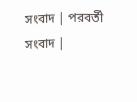সংবাদ | পরবর্তী সংবাদ |